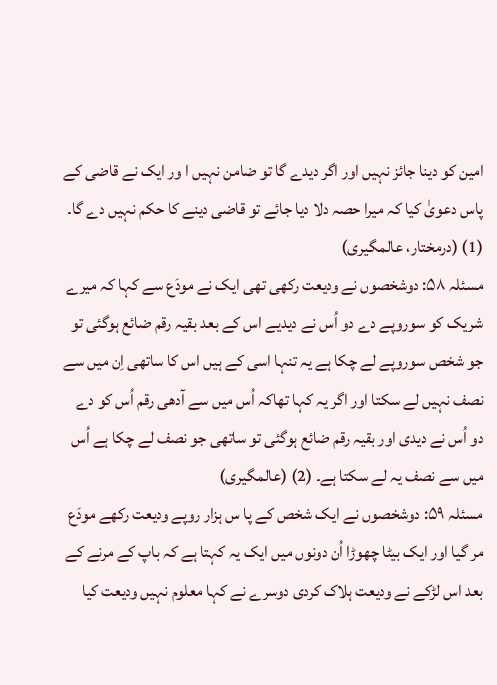امین کو دینا جائز نہیں اور اگر دیدے گا تو ضامن نہیں ا ور ایک نے قاضی کے پاس دعویٰ کیا کہ میرا حصہ دلا دیا جائے تو قاضی دینے کا حکم نہیں دے گا۔ (1) (درمختار، عالمگیری)
مسئلہ ۵۸: دوشخصوں نے ودیعت رکھی تھی ایک نے مودَع سے کہا کہ میرے شریک کو سوروپے دے دو اُس نے دیدیے اس کے بعد بقیہ رقم ضائع ہوگئی تو جو شخص سوروپے لے چکا ہے یہ تنہا اسی کے ہیں اس کا ساتھی اِن میں سے نصف نہیں لے سکتا اور اگر یہ کہا تھاکہ اُس میں سے آدھی رقم اُس کو دے دو اُس نے دیدی اور بقیہ رقم ضائع ہوگئی تو ساتھی جو نصف لے چکا ہے اُس میں سے نصف یہ لے سکتا ہے۔ (2) (عالمگیری)
مسئلہ ۵۹: دوشخصوں نے ایک شخص کے پا س ہزار روپے ودیعت رکھے مودَع مر گیا اور ایک بیٹا چھوڑا اُن دونوں میں ایک یہ کہتا ہے کہ باپ کے مرنے کے بعد اس لڑکے نے ودیعت ہلاک کردی دوسرے نے کہا معلوم نہیں ودیعت کیا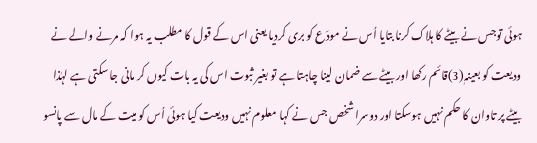ہوئی توجس نے بیٹے کا ہلاک کرنا بتایا اُس نے مودَع کو بری کردیا یعنی اس کے قول کا مطلب یہ ہوا کہ مرنے والے نے ودیعت کو بعینہٖ(3)قائم رکھا اور بیٹے سے ضمان لینا چاہتا ہے تو بغیر ثبوت اس کی یہ بات کیوں کر مانی جا سکتی ہے لہٰذا بیٹے پر تاوان کا حکم نہیں ہوسکتا اور دوسرا شخص جس نے کہا معلوم نہیں ودیعت کیا ہوئی اُس کو میت کے مال سے پانسو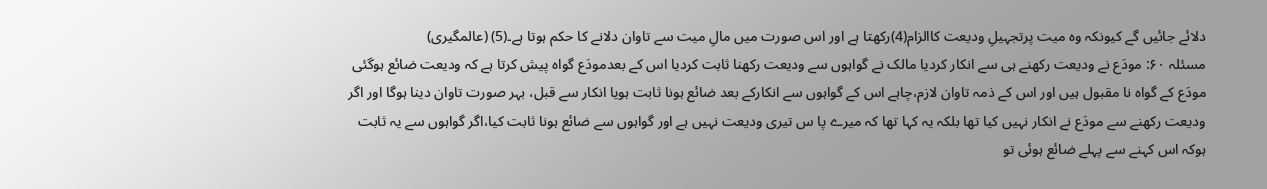دلائے جائیں گے کیونکہ وہ میت پرتجہیلِ ودیعت کاالزام(4)رکھتا ہے اور اس صورت میں مالِ میت سے تاوان دلانے کا حکم ہوتا ہے۔(5) (عالمگیری)
مسئلہ ۶۰: مودَع نے ودیعت رکھنے ہی سے انکار کردیا مالک نے گواہوں سے ودیعت رکھنا ثابت کردیا اس کے بعدمودَع گواہ پیش کرتا ہے کہ ودیعت ضائع ہوگئی مودَع کے گواہ نا مقبول ہیں اور اس کے ذمہ تاوان لازم،چاہے اس کے گواہوں سے انکارکے بعد ضائع ہونا ثابت ہویا انکار سے قبل، بہر صورت تاوان دینا ہوگا اور اگر ودیعت رکھنے سے مودَع نے انکار نہیں کیا تھا بلکہ یہ کہا تھا کہ میرے پا س تیری ودیعت نہیں ہے اور گواہوں سے ضائع ہونا ثابت کیا،اگر گواہوں سے یہ ثابت ہوکہ اس کہنے سے پہلے ضائع ہوئی تو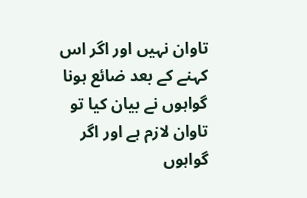تاوان نہیں اور اگر اس کہنے کے بعد ضائع ہونا گواہوں نے بیان کیا تو تاوان لازم ہے اور اگر گواہوں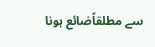سے مطلقاًضائع ہونا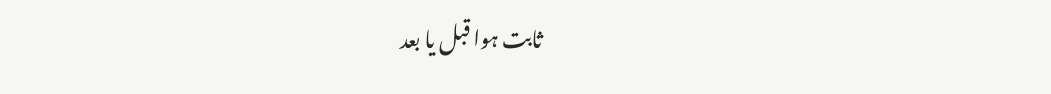ثابت ہوا قبل یا بعد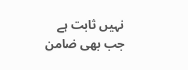نہیں ثابت ہے جب بھی ضامن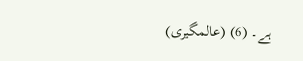ہے۔ (6) (عالمگیری)